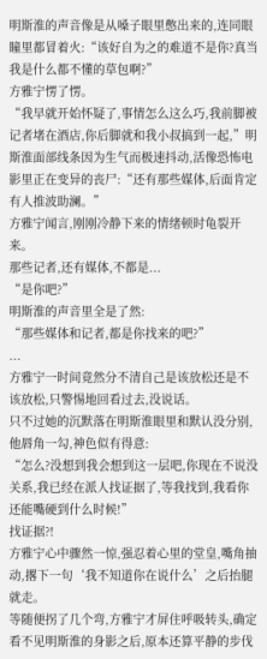明斯淮的声音像是从嗓子眼里憋出来的,连同眼瞳里都冒着火:“该好自为之的难道不是你?真当我是什么都不懂的草包啊?”
方雅宁愣了愣。
“我早就开始怀疑了,事情怎么这么巧,我前脚被记者堵在酒店,你后脚就和我小叔搞到一起,”明斯淮面部线条因为生气而极速抖动,活像恐怖电影里正在变异的丧尸:“还有那些媒体,后面肯定有人推波助澜。”
方雅宁闻言,刚刚冷静下来的情绪顿时龟裂开来。
那些记者,还有媒体,不都是...
“是你吧?”
明斯淮的声音里全是了然:
“那些媒体和记者,都是你找来的吧?”
...
方雅宁一时间竟然分不清自己是该放松还是不该放松,只警惕地回看过去,没说话。
只不过她的沉默落在明斯淮眼里和默认没分别,他唇角一勾,神色似有得意:
“怎么?没想到我会想到这一层吧,你现在不说没关系,我已经在派人找证据了,等我找到,我看你还能嘴硬到什么时候!”
找证据?!
方雅宁心中骤然一惊,强忍着心里的堂皇,嘴角抽动,撂下一句‘我不知道你在说什么’之后抬腿就走。
等随便拐了几个弯,方雅宁才屏住呼吸转头,确定看不见明斯淮的身影之后,原本还算平静的步伐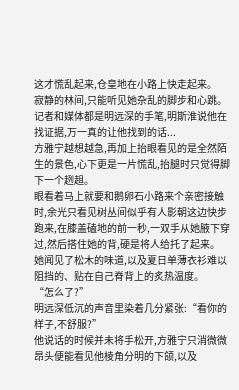这才慌乱起来,仓皇地在小路上快走起来。
寂静的林间,只能听见她杂乱的脚步和心跳。
记者和媒体都是明远深的手笔,明斯淮说他在找证据,万一真的让他找到的话...
方雅宁越想越急,再加上抬眼看见的是全然陌生的景色,心下更是一片慌乱,抬腿时只觉得脚下一个趔趄。
眼看着马上就要和鹅卵石小路来个亲密接触时,余光只看见树丛间似乎有人影朝这边快步跑来,在膝盖磕地的前一秒,一双手从她腋下穿过,然后搭住她的背,硬是将人给托了起来。
她闻见了松木的味道,以及夏日单薄衣衫难以阻挡的、贴在自己脊背上的炙热温度。
“怎么了?”
明远深低沉的声音里染着几分紧张:“看你的样子,不舒服?”
他说话的时候并未将手松开,方雅宁只消微微昂头便能看见他棱角分明的下颌,以及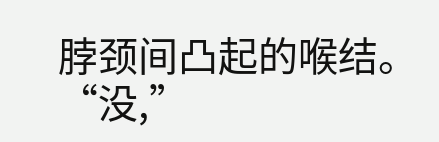脖颈间凸起的喉结。
“没,”